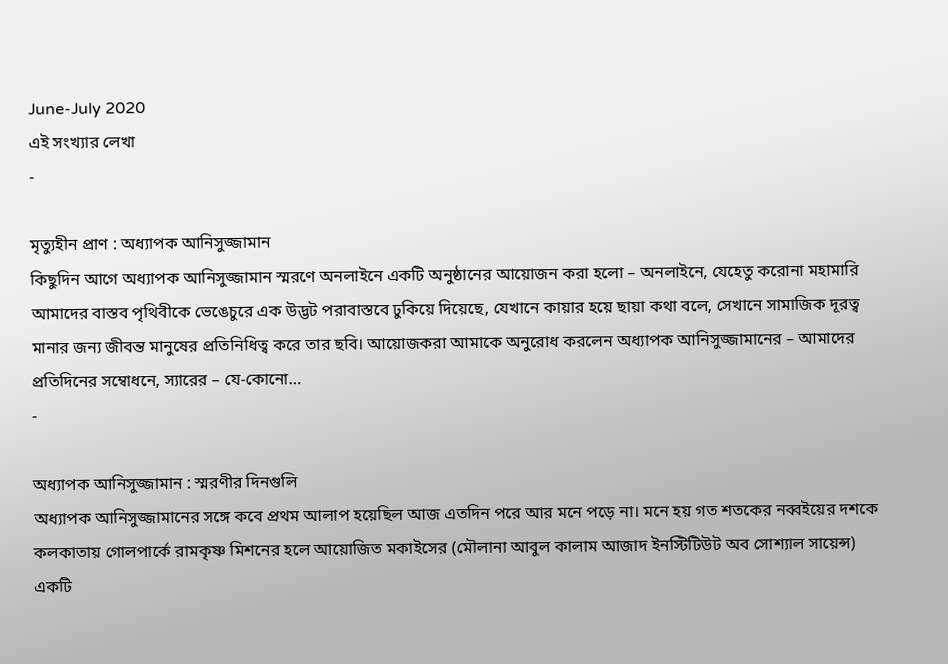June-July 2020
এই সংখ্যার লেখা
-

মৃত্যুহীন প্রাণ : অধ্যাপক আনিসুজ্জামান
কিছুদিন আগে অধ্যাপক আনিসুজ্জামান স্মরণে অনলাইনে একটি অনুষ্ঠানের আয়োজন করা হলো – অনলাইনে, যেহেতু করোনা মহামারি আমাদের বাস্তব পৃথিবীকে ভেঙেচুরে এক উদ্ভট পরাবাস্তবে ঢুকিয়ে দিয়েছে, যেখানে কায়ার হয়ে ছায়া কথা বলে, সেখানে সামাজিক দূরত্ব মানার জন্য জীবন্ত মানুষের প্রতিনিধিত্ব করে তার ছবি। আয়োজকরা আমাকে অনুরোধ করলেন অধ্যাপক আনিসুজ্জামানের – আমাদের প্রতিদিনের সম্বোধনে, স্যারের – যে-কোনো…
-

অধ্যাপক আনিসুজ্জামান : স্মরণীর দিনগুলি
অধ্যাপক আনিসুজ্জামানের সঙ্গে কবে প্রথম আলাপ হয়েছিল আজ এতদিন পরে আর মনে পড়ে না। মনে হয় গত শতকের নব্বইয়ের দশকে কলকাতায় গোলপার্কে রামকৃষ্ণ মিশনের হলে আয়োজিত মকাইসের (মৌলানা আবুল কালাম আজাদ ইনস্টিটিউট অব সোশ্যাল সায়েন্স) একটি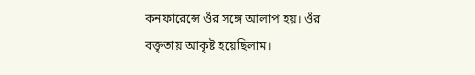কনফারেন্সে ওঁর সঙ্গে আলাপ হয়। ওঁর বক্তৃতায় আকৃষ্ট হয়েছিলাম।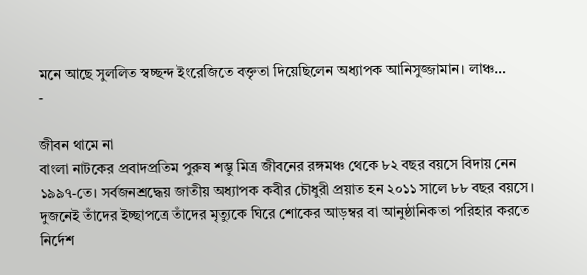মনে আছে সুললিত স্বচ্ছন্দ ইংরেজিতে বক্তৃতা দিয়েছিলেন অধ্যাপক আনিসুজ্জামান। লাঞ্চ…
-

জীবন থামে না
বাংলা নাটকের প্রবাদপ্রতিম পুরুষ শম্ভু মিত্র জীবনের রঙ্গমঞ্চ থেকে ৮২ বছর বয়সে বিদায় নেন ১৯৯৭-তে। সর্বজনশ্রদ্ধেয় জাতীয় অধ্যাপক কবীর চৌধুরী প্রয়াত হন ২০১১ সালে ৮৮ বছর বয়সে। দুজনেই তাঁদের ইচ্ছাপত্রে তাঁদের মৃত্যুকে ঘিরে শোকের আড়ম্বর বা আনুষ্ঠানিকতা পরিহার করতে নির্দেশ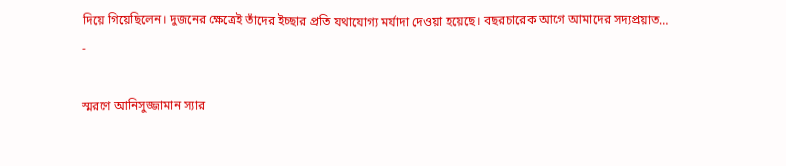দিয়ে গিয়েছিলেন। দুজনের ক্ষেত্রেই তাঁদের ইচ্ছার প্রতি যথাযোগ্য মর্যাদা দেওয়া হয়েছে। বছরচারেক আগে আমাদের সদ্যপ্রয়াত…
-

স্মরণে আনিসুজ্জামান স্যার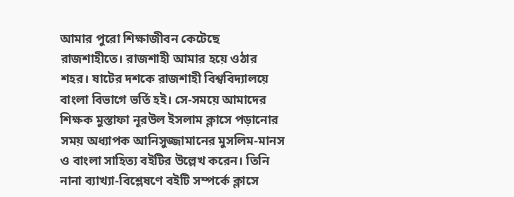আমার পুরো শিক্ষাজীবন কেটেছে রাজশাহীতে। রাজশাহী আমার হয়ে ওঠার শহর। ষাটের দশকে রাজশাহী বিশ্ববিদ্যালয়ে বাংলা বিভাগে ভর্তি হই। সে-সময়ে আমাদের শিক্ষক মুস্তাফা নূরউল ইসলাম ক্লাসে পড়ানোর সময় অধ্যাপক আনিসুজ্জামানের মুসলিম-মানস ও বাংলা সাহিত্য বইটির উল্লেখ করেন। তিনি নানা ব্যাখ্যা-বিশ্লেষণে বইটি সম্পর্কে ক্লাসে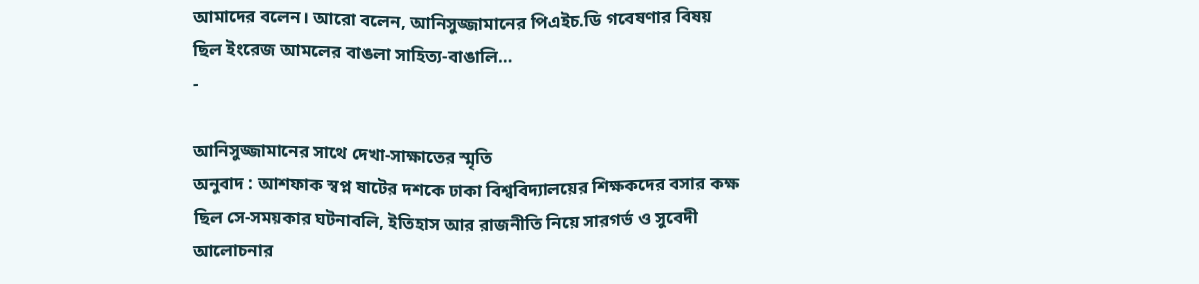আমাদের বলেন। আরো বলেন, আনিসুজ্জামানের পিএইচ.ডি গবেষণার বিষয় ছিল ইংরেজ আমলের বাঙলা সাহিত্য-বাঙালি…
-

আনিসুজ্জামানের সাথে দেখা-সাক্ষাতের স্মৃতি
অনুবাদ : আশফাক স্বপ্ন ষাটের দশকে ঢাকা বিশ্ববিদ্যালয়ের শিক্ষকদের বসার কক্ষ ছিল সে-সময়কার ঘটনাবলি, ইতিহাস আর রাজনীতি নিয়ে সারগর্ভ ও সুবেদী আলোচনার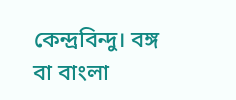কেন্দ্রবিন্দু। বঙ্গ বা বাংলা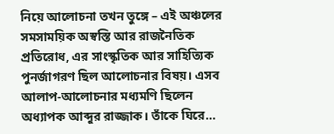নিয়ে আলোচনা তখন তুঙ্গে – এই অঞ্চলের সমসাময়িক অস্বস্তি আর রাজনৈতিক প্রতিরোধ, এর সাংস্কৃতিক আর সাহিত্যিক পুনর্জাগরণ ছিল আলোচনার বিষয়। এসব আলাপ-আলোচনার মধ্যমণি ছিলেন অধ্যাপক আব্দুর রাজ্জাক। তাঁকে ঘিরে…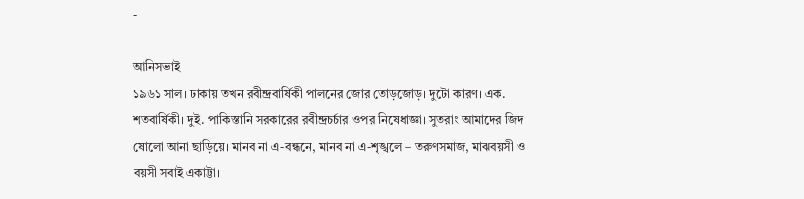-

আনিসভাই
১৯৬১ সাল। ঢাকায় তখন রবীন্দ্রবার্ষিকী পালনের জোর তোড়জোড়। দুটো কারণ। এক. শতবার্ষিকী। দুই. পাকিস্তানি সরকারের রবীন্দ্রচর্চার ওপর নিষেধাজ্ঞা। সুতরাং আমাদের জিদ ষোলো আনা ছাড়িয়ে। মানব না এ-বন্ধনে, মানব না এ-শৃঙ্খলে – তরুণসমাজ, মাঝবয়সী ও বয়সী সবাই একাট্টা।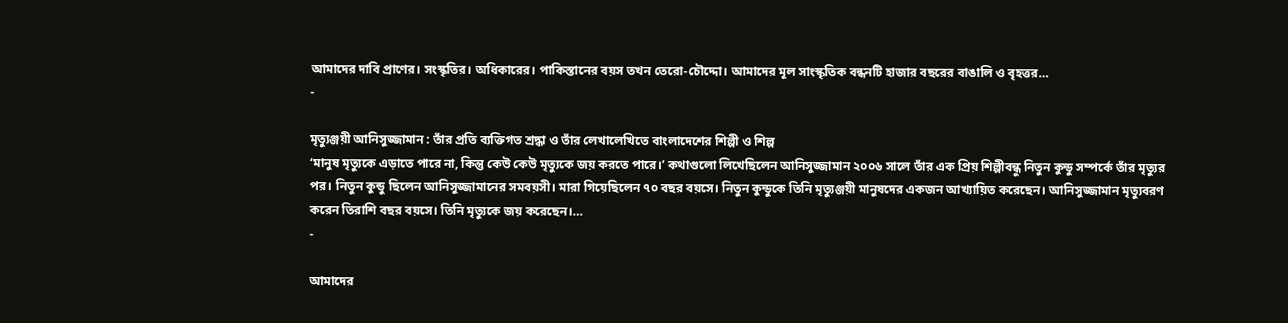আমাদের দাবি প্রাণের। সংস্কৃতির। অধিকারের। পাকিস্তানের বয়স তখন তেরো-চৌদ্দো। আমাদের মূল সাংস্কৃতিক বন্ধনটি হাজার বছরের বাঙালি ও বৃহত্তর…
-

মৃত্যুঞ্জয়ী আনিসুজ্জামান : তাঁর প্রতি ব্যক্তিগত শ্রদ্ধা ও তাঁর লেখালেখিতে বাংলাদেশের শিল্পী ও শিল্প
‘মানুষ মৃত্যুকে এড়াতে পারে না, কিন্তু কেউ কেউ মৃত্যুকে জয় করতে পারে।’ কথাগুলো লিখেছিলেন আনিসুজ্জামান ২০০৬ সালে তাঁর এক প্রিয় শিল্পীবন্ধু নিতুন কুন্ডু সম্পর্কে তাঁর মৃত্যুর পর। নিতুন কুন্ডু ছিলেন আনিসুজ্জামানের সমবয়সী। মারা গিয়েছিলেন ৭০ বছর বয়সে। নিতুন কুন্ডুকে তিনি মৃত্যুঞ্জয়ী মানুষদের একজন আখ্যায়িত করেছেন। আনিসুজ্জামান মৃত্যুবরণ করেন তিরাশি বছর বয়সে। তিনি মৃত্যুকে জয় করেছেন।…
-

আমাদের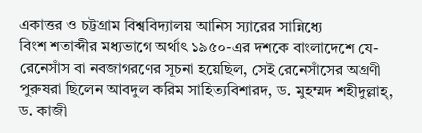একাত্তর ও চট্টগ্রাম বিশ্ববিদ্যালয় আনিস স্যারের সান্নিধ্যে
বিংশ শতাব্দীর মধ্যভাগে অর্থাৎ ১৯৫০-এর দশকে বাংলাদেশে যে-রেনেসাঁস বা নবজাগরণের সূচনা হয়েছিল, সেই রেনেসাঁসের অগ্রণী পুরুষরা ছিলেন আবদুল করিম সাহিত্যবিশারদ, ড. মুহম্মদ শহীদুল্লাহ্, ড. কাজী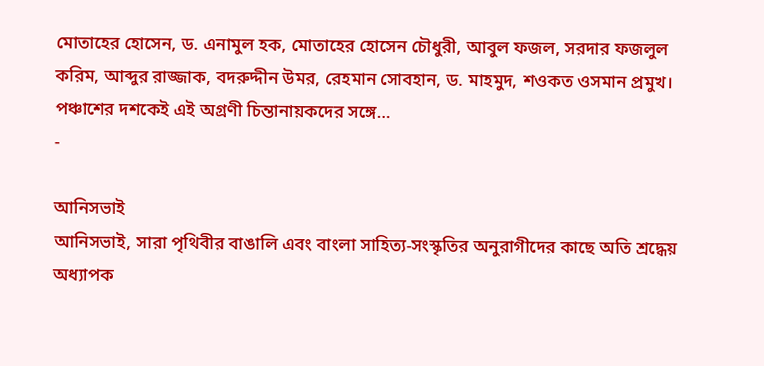মোতাহের হোসেন, ড. এনামুল হক, মোতাহের হোসেন চৌধুরী, আবুল ফজল, সরদার ফজলুল করিম, আব্দুর রাজ্জাক, বদরুদ্দীন উমর, রেহমান সোবহান, ড. মাহমুদ, শওকত ওসমান প্রমুখ। পঞ্চাশের দশকেই এই অগ্রণী চিন্তানায়কদের সঙ্গে…
-

আনিসভাই
আনিসভাই, সারা পৃথিবীর বাঙালি এবং বাংলা সাহিত্য-সংস্কৃতির অনুরাগীদের কাছে অতি শ্রদ্ধেয় অধ্যাপক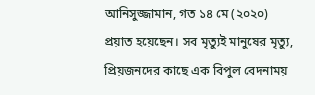আনিসুজ্জামান, গত ১৪ মে (২০২০) প্রয়াত হয়েছেন। সব মৃত্যুই মানুষের মৃত্যু, প্রিয়জনদের কাছে এক বিপুল বেদনাময়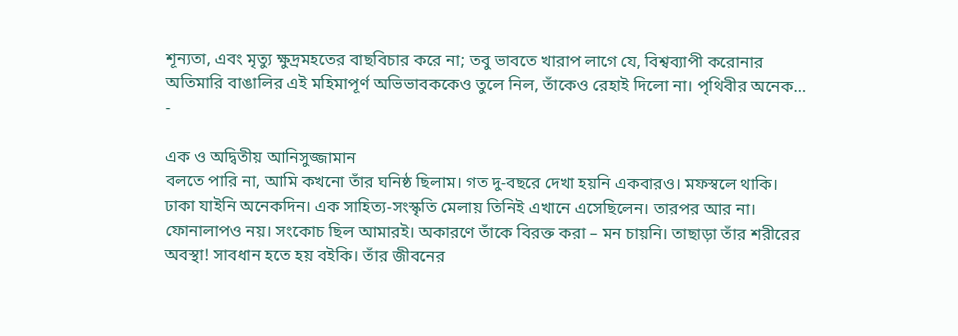শূন্যতা, এবং মৃত্যু ক্ষুদ্রমহতের বাছবিচার করে না; তবু ভাবতে খারাপ লাগে যে, বিশ্বব্যাপী করোনার অতিমারি বাঙালির এই মহিমাপূর্ণ অভিভাবককেও তুলে নিল, তাঁকেও রেহাই দিলো না। পৃথিবীর অনেক…
-

এক ও অদ্বিতীয় আনিসুজ্জামান
বলতে পারি না, আমি কখনো তাঁর ঘনিষ্ঠ ছিলাম। গত দু-বছরে দেখা হয়নি একবারও। মফস্বলে থাকি। ঢাকা যাইনি অনেকদিন। এক সাহিত্য-সংস্কৃতি মেলায় তিনিই এখানে এসেছিলেন। তারপর আর না। ফোনালাপও নয়। সংকোচ ছিল আমারই। অকারণে তাঁকে বিরক্ত করা – মন চায়নি। তাছাড়া তাঁর শরীরের অবস্থা! সাবধান হতে হয় বইকি। তাঁর জীবনের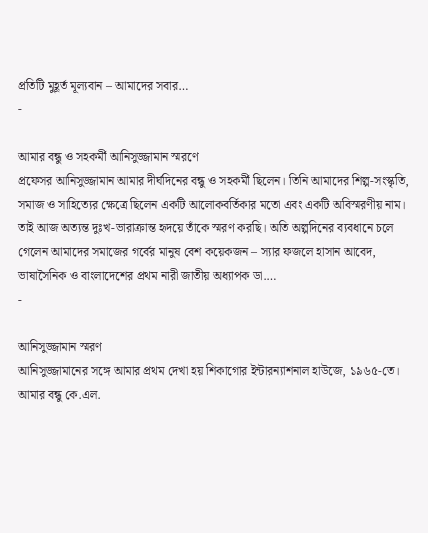প্রতিটি মুহূর্ত মূল্যবান – আমাদের সবার…
-

আমার বন্ধু ও সহকর্মী আনিসুজ্জামান স্মরণে
প্রফেসর আনিসুজ্জামান আমার দীর্ঘদিনের বন্ধু ও সহকর্মী ছিলেন। তিনি আমাদের শিল্প-সংস্কৃতি, সমাজ ও সাহিত্যের ক্ষেত্রে ছিলেন একটি আলোকবর্তিকার মতো এবং একটি অবিস্মরণীয় নাম। তাই আজ অত্যন্ত দুঃখ-ভারাক্রান্ত হৃদয়ে তাঁকে স্মরণ করছি। অতি অল্পদিনের ব্যবধানে চলে গেলেন আমাদের সমাজের গর্বের মানুষ বেশ কয়েকজন – স্যার ফজলে হাসান আবেদ, ভাষাসৈনিক ও বাংলাদেশের প্রথম নারী জাতীয় অধ্যাপক ডা.…
-

আনিসুজ্জামান স্মরণ
আনিসুজ্জামানের সঙ্গে আমার প্রথম দেখা হয় শিকাগোর ইন্টারন্যাশনাল হাউজে, ১৯৬৫-তে। আমার বন্ধু কে.এল.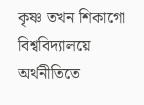কৃষ্ণ তখন শিকাগো বিশ্ববিদ্যালয়ে অর্থনীতিতে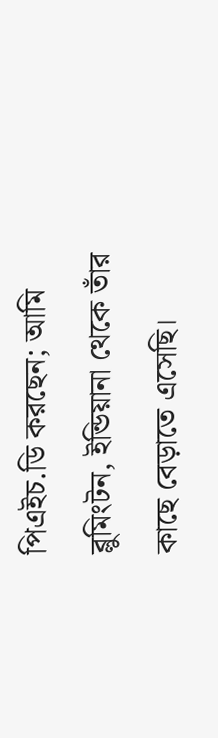পিএইচ.ডি করছেন; আমি ব্লুমিংটন, ইন্ডিয়ানা থেকে তাঁর কাছে বেড়াতে এসেছি।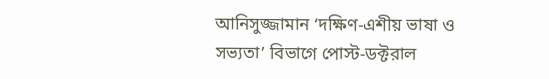আনিসুজ্জামান ‘দক্ষিণ-এশীয় ভাষা ও সভ্যতা’ বিভাগে পোস্ট-ডক্টরাল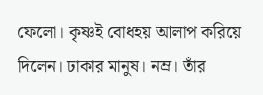ফেলো। কৃষ্ণই বোধহয় আলাপ করিয়ে দিলেন। ঢাকার মানুষ। নম্র। তাঁর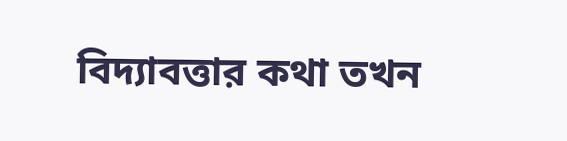বিদ্যাবত্তার কথা তখন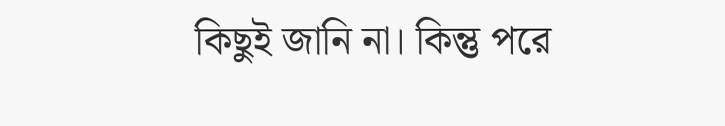কিছুই জানি না। কিন্তু পরে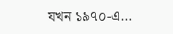যখন ১৯৭০-এ…